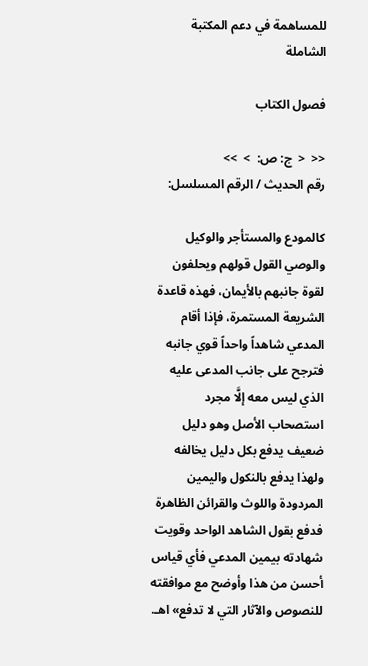للمساهمة في دعم المكتبة الشاملة

فصول الكتاب

<<  <  ج: ص:  >  >>
رقم الحديث / الرقم المسلسل:

كالمودع والمستأجر والوكيل والوصي القول قولهم ويحلفون لقوة جانبهم بالأيمان، فهذه قاعدة الشريعة المستمرة، فإذا أقام المدعي شاهداً واحداً قوي جانبه فترجح على جانب المدعى عليه الذي ليس معه إلَّا مجرد استصحاب الأصل وهو دليل ضعيف يدفع بكل دليل يخالفه ولهذا يدفع بالنكول واليمين المردودة واللوث والقرائن الظاهرة فدفع بقول الشاهد الواحد وقويت شهادته بيمين المدعي فأي قياس أحسن من هذا وأوضح مع موافقته للنصوص والآثار التي لا تدفع» اهـ.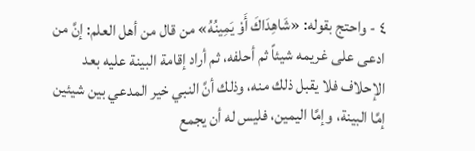٤ - واحتج بقوله: «شَاهِدَاكَ أَوْ يَمِينُهُ» من قال من أهل العلم: إنَّ من ادعى على غريمه شيئاً ثم أحلفه، ثم أراد إقامة البينة عليه بعد الإحلاف فلا يقبل ذلك منه، وذلك أنَّ النبي خير المدعي بين شيئين إمَّا البينة، وإمَّا اليمين، فليس له أن يجمع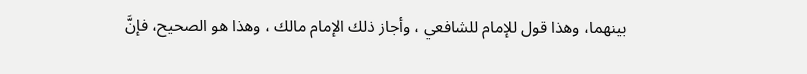بينهما، وهذا قول للإمام للشافعي ، وأجاز ذلك الإمام مالك ، وهذا هو الصحيح، فإنَّ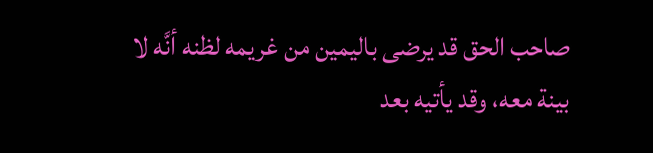صاحب الحق قد يرضى باليمين من غريمه لظنه أنَّه لا بينة معه، وقد يأتيه بعد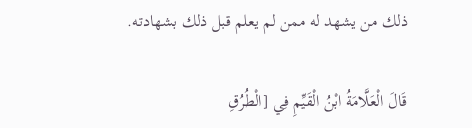ذلك من يشهد له ممن لم يعلم قبل ذلك بشهادته.

قَالَ الْعَلَّامَةُ ابْنُ الْقَيِّمِ فِي [الْطُرُقِ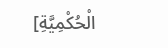الْحُكْمِيَّةِ]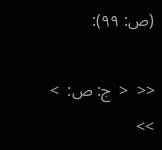(ص: ٩٩):

<<  <  ج: ص:  >  >>